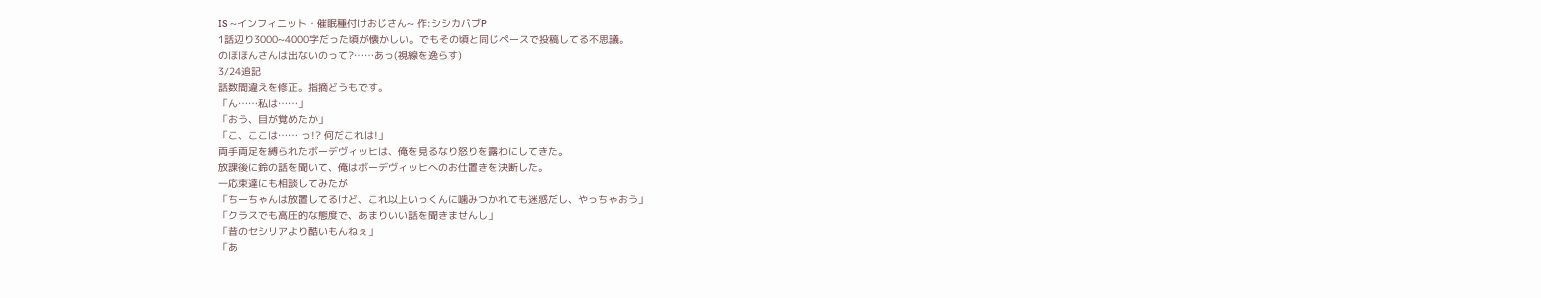IS ~インフィニット・催眠種付けおじさん~ 作:シシカバブP
1話辺り3000~4000字だった頃が懐かしい。でもその頃と同じペースで投稿してる不思議。
のほほんさんは出ないのって?……あっ(視線を逸らす)
3/24追記
話数間違えを修正。指摘どうもです。
「ん……私は……」
「おう、目が覚めたか」
「こ、ここは…… っ!? 何だこれは!」
両手両足を縛られたボーデヴィッヒは、俺を見るなり怒りを露わにしてきた。
放課後に鈴の話を聞いて、俺はボーデヴィッヒへのお仕置きを決断した。
一応束達にも相談してみたが
「ちーちゃんは放置してるけど、これ以上いっくんに噛みつかれても迷惑だし、やっちゃおう」
「クラスでも高圧的な態度で、あまりいい話を聞きませんし」
「昔のセシリアより酷いもんねぇ」
「あ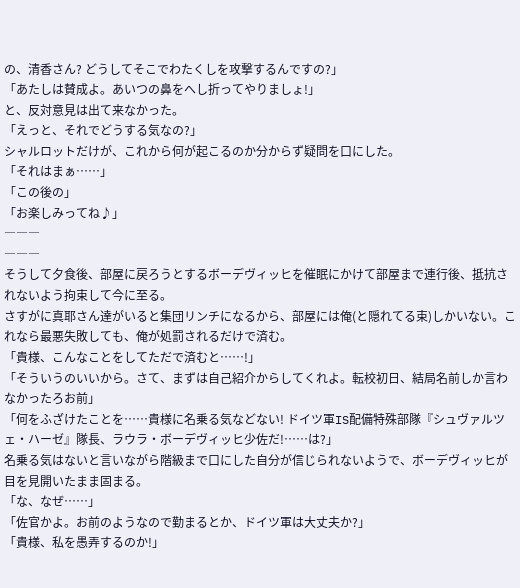の、清香さん? どうしてそこでわたくしを攻撃するんですの?」
「あたしは賛成よ。あいつの鼻をへし折ってやりましょ!」
と、反対意見は出て来なかった。
「えっと、それでどうする気なの?」
シャルロットだけが、これから何が起こるのか分からず疑問を口にした。
「それはまぁ……」
「この後の」
「お楽しみってね♪」
―――
―――
そうして夕食後、部屋に戻ろうとするボーデヴィッヒを催眠にかけて部屋まで連行後、抵抗されないよう拘束して今に至る。
さすがに真耶さん達がいると集団リンチになるから、部屋には俺(と隠れてる束)しかいない。これなら最悪失敗しても、俺が処罰されるだけで済む。
「貴様、こんなことをしてただで済むと……!」
「そういうのいいから。さて、まずは自己紹介からしてくれよ。転校初日、結局名前しか言わなかったろお前」
「何をふざけたことを……貴様に名乗る気などない! ドイツ軍IS配備特殊部隊『シュヴァルツェ・ハーゼ』隊長、ラウラ・ボーデヴィッヒ少佐だ!……は?」
名乗る気はないと言いながら階級まで口にした自分が信じられないようで、ボーデヴィッヒが目を見開いたまま固まる。
「な、なぜ……」
「佐官かよ。お前のようなので勤まるとか、ドイツ軍は大丈夫か?」
「貴様、私を愚弄するのか!」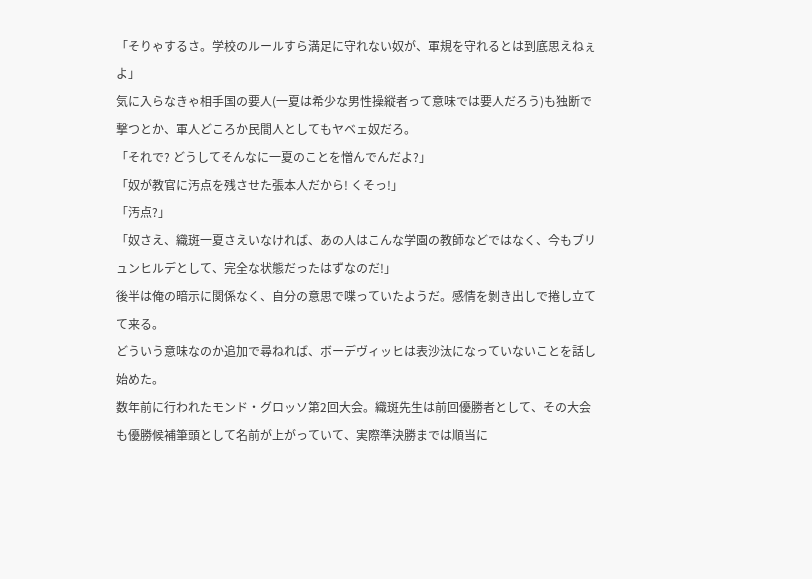「そりゃするさ。学校のルールすら満足に守れない奴が、軍規を守れるとは到底思えねぇよ」
気に入らなきゃ相手国の要人(一夏は希少な男性操縦者って意味では要人だろう)も独断で撃つとか、軍人どころか民間人としてもヤベェ奴だろ。
「それで? どうしてそんなに一夏のことを憎んでんだよ?」
「奴が教官に汚点を残させた張本人だから! くそっ!」
「汚点?」
「奴さえ、織斑一夏さえいなければ、あの人はこんな学園の教師などではなく、今もブリュンヒルデとして、完全な状態だったはずなのだ!」
後半は俺の暗示に関係なく、自分の意思で喋っていたようだ。感情を剝き出しで捲し立てて来る。
どういう意味なのか追加で尋ねれば、ボーデヴィッヒは表沙汰になっていないことを話し始めた。
数年前に行われたモンド・グロッソ第2回大会。織斑先生は前回優勝者として、その大会も優勝候補筆頭として名前が上がっていて、実際準決勝までは順当に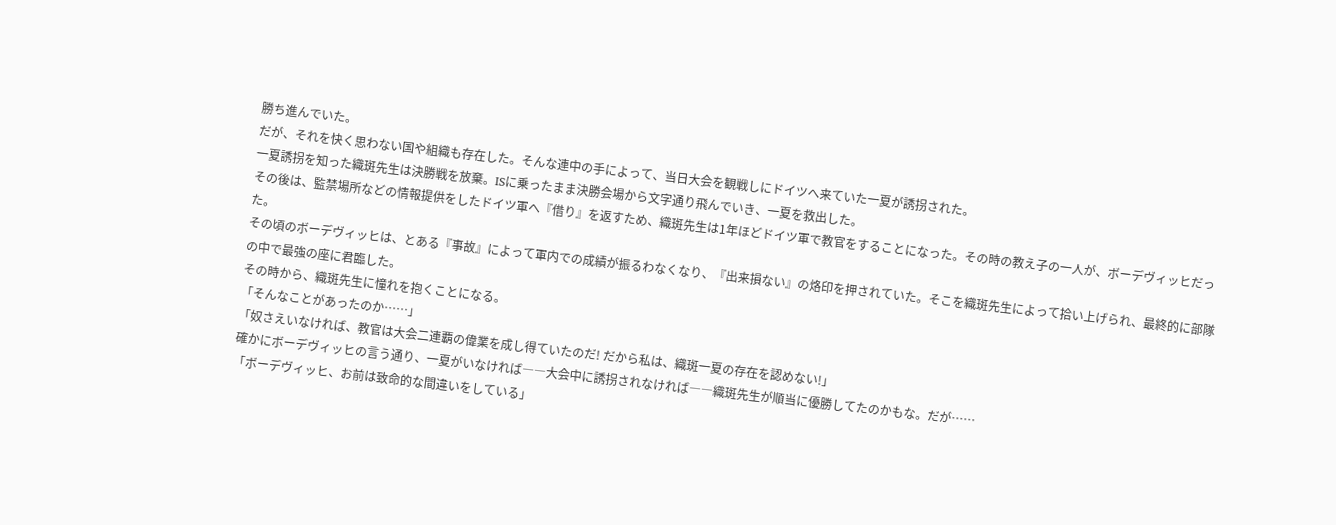勝ち進んでいた。
だが、それを快く思わない国や組織も存在した。そんな連中の手によって、当日大会を観戦しにドイツへ来ていた一夏が誘拐された。
一夏誘拐を知った織斑先生は決勝戦を放棄。ISに乗ったまま決勝会場から文字通り飛んでいき、一夏を救出した。
その後は、監禁場所などの情報提供をしたドイツ軍へ『借り』を返すため、織斑先生は1年ほどドイツ軍で教官をすることになった。その時の教え子の一人が、ボーデヴィッヒだった。
その頃のボーデヴィッヒは、とある『事故』によって軍内での成績が振るわなくなり、『出来損ない』の烙印を押されていた。そこを織斑先生によって拾い上げられ、最終的に部隊の中で最強の座に君臨した。
その時から、織斑先生に憧れを抱くことになる。
「そんなことがあったのか……」
「奴さえいなければ、教官は大会二連覇の偉業を成し得ていたのだ! だから私は、織斑一夏の存在を認めない!」
確かにボーデヴィッヒの言う通り、一夏がいなければ――大会中に誘拐されなければ――織斑先生が順当に優勝してたのかもな。だが……
「ボーデヴィッヒ、お前は致命的な間違いをしている」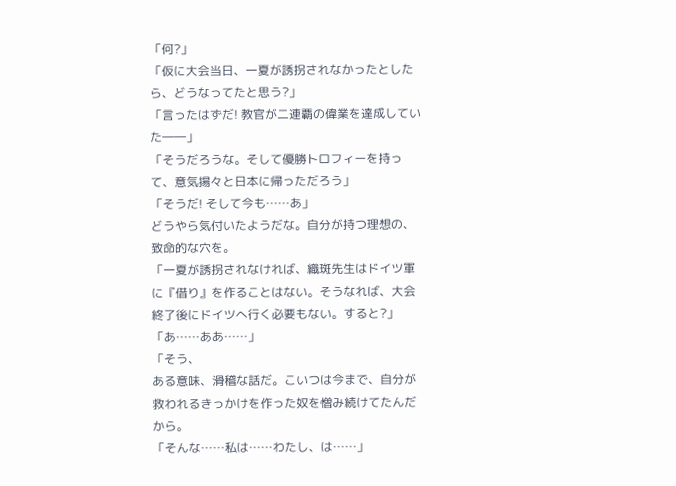「何?」
「仮に大会当日、一夏が誘拐されなかったとしたら、どうなってたと思う?」
「言ったはずだ! 教官が二連覇の偉業を達成していた――」
「そうだろうな。そして優勝トロフィーを持って、意気揚々と日本に帰っただろう」
「そうだ! そして今も……あ」
どうやら気付いたようだな。自分が持つ理想の、致命的な穴を。
「一夏が誘拐されなければ、織斑先生はドイツ軍に『借り』を作ることはない。そうなれば、大会終了後にドイツへ行く必要もない。すると?」
「あ……ああ……」
「そう、
ある意味、滑稽な話だ。こいつは今まで、自分が救われるきっかけを作った奴を憎み続けてたんだから。
「そんな……私は……わたし、は……」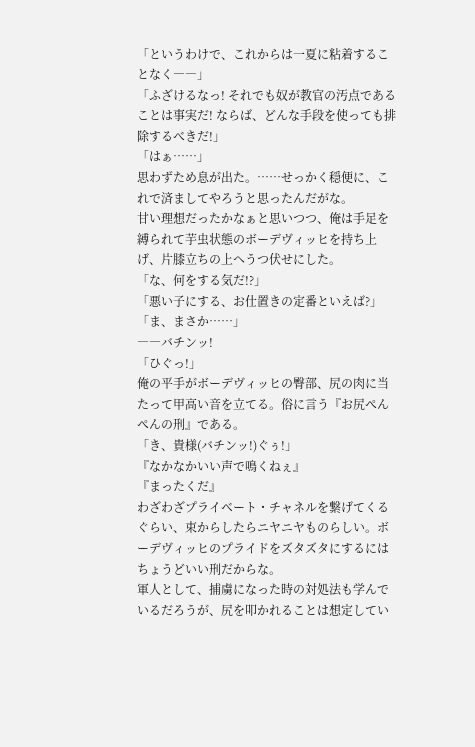「というわけで、これからは一夏に粘着することなく――」
「ふざけるなっ! それでも奴が教官の汚点であることは事実だ! ならば、どんな手段を使っても排除するべきだ!」
「はぁ……」
思わずため息が出た。……せっかく穏便に、これで済ましてやろうと思ったんだがな。
甘い理想だったかなぁと思いつつ、俺は手足を縛られて芋虫状態のボーデヴィッヒを持ち上げ、片膝立ちの上へうつ伏せにした。
「な、何をする気だ!?」
「悪い子にする、お仕置きの定番といえば?」
「ま、まさか……」
――バチンッ!
「ひぐっ!」
俺の平手がボーデヴィッヒの臀部、尻の肉に当たって甲高い音を立てる。俗に言う『お尻ぺんぺんの刑』である。
「き、貴様(バチンッ!)ぐぅ!」
『なかなかいい声で鳴くねぇ』
『まったくだ』
わざわざプライベート・チャネルを繋げてくるぐらい、束からしたらニヤニヤものらしい。ボーデヴィッヒのプライドをズタズタにするにはちょうどいい刑だからな。
軍人として、捕虜になった時の対処法も学んでいるだろうが、尻を叩かれることは想定してい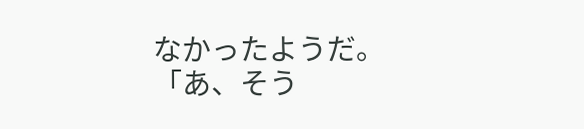なかったようだ。
「あ、そう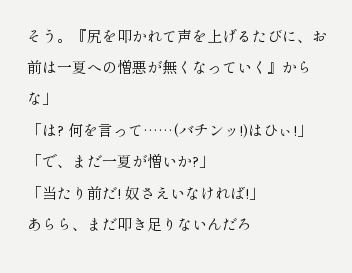そう。『尻を叩かれて声を上げるたびに、お前は一夏への憎悪が無くなっていく』からな」
「は? 何を言って……(バチンッ!)はひぃ!」
「で、まだ一夏が憎いか?」
「当たり前だ! 奴さえいなければ!」
あらら、まだ叩き足りないんだろ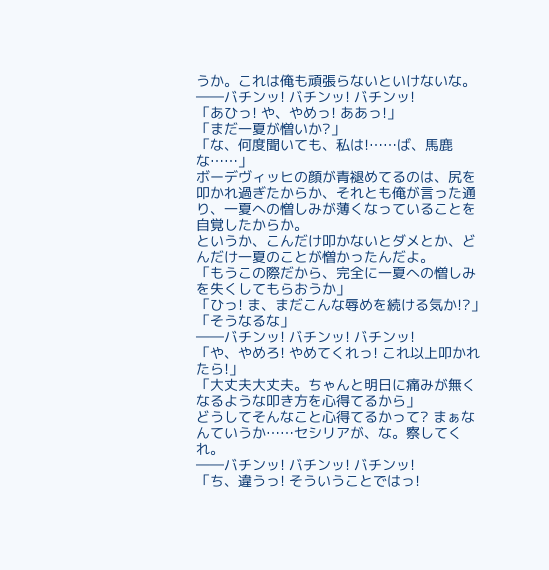うか。これは俺も頑張らないといけないな。
――バチンッ! バチンッ! バチンッ!
「あひっ! や、やめっ! ああっ!」
「まだ一夏が憎いか?」
「な、何度聞いても、私は!……ば、馬鹿な……」
ボーデヴィッヒの顔が青褪めてるのは、尻を叩かれ過ぎたからか、それとも俺が言った通り、一夏への憎しみが薄くなっていることを自覚したからか。
というか、こんだけ叩かないとダメとか、どんだけ一夏のことが憎かったんだよ。
「もうこの際だから、完全に一夏への憎しみを失くしてもらおうか」
「ひっ! ま、まだこんな辱めを続ける気か!?」
「そうなるな」
――バチンッ! バチンッ! バチンッ!
「や、やめろ! やめてくれっ! これ以上叩かれたら!」
「大丈夫大丈夫。ちゃんと明日に痛みが無くなるような叩き方を心得てるから」
どうしてそんなこと心得てるかって? まぁなんていうか……セシリアが、な。察してくれ。
――バチンッ! バチンッ! バチンッ!
「ち、違うっ! そういうことではっ!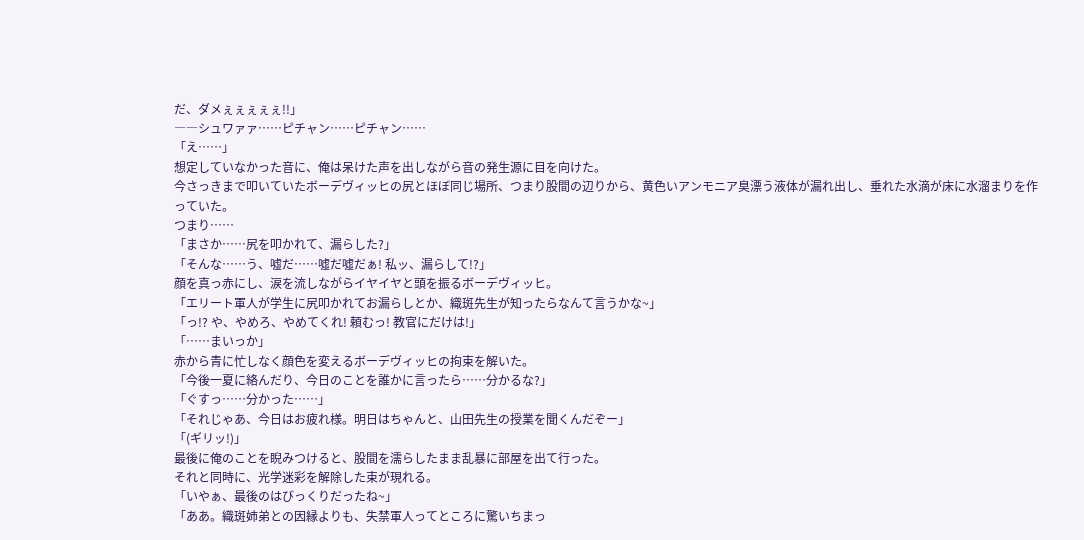だ、ダメぇぇぇぇぇ!!」
――シュワァァ……ピチャン……ピチャン……
「え……」
想定していなかった音に、俺は呆けた声を出しながら音の発生源に目を向けた。
今さっきまで叩いていたボーデヴィッヒの尻とほぼ同じ場所、つまり股間の辺りから、黄色いアンモニア臭漂う液体が漏れ出し、垂れた水滴が床に水溜まりを作っていた。
つまり……
「まさか……尻を叩かれて、漏らした?」
「そんな……う、嘘だ……噓だ噓だぁ! 私ッ、漏らして!?」
顔を真っ赤にし、涙を流しながらイヤイヤと頭を振るボーデヴィッヒ。
「エリート軍人が学生に尻叩かれてお漏らしとか、織斑先生が知ったらなんて言うかな~」
「っ!? や、やめろ、やめてくれ! 頼むっ! 教官にだけは!」
「……まいっか」
赤から青に忙しなく顔色を変えるボーデヴィッヒの拘束を解いた。
「今後一夏に絡んだり、今日のことを誰かに言ったら……分かるな?」
「ぐすっ……分かった……」
「それじゃあ、今日はお疲れ様。明日はちゃんと、山田先生の授業を聞くんだぞー」
「(ギリッ!)」
最後に俺のことを睨みつけると、股間を濡らしたまま乱暴に部屋を出て行った。
それと同時に、光学迷彩を解除した束が現れる。
「いやぁ、最後のはびっくりだったね~」
「ああ。織斑姉弟との因縁よりも、失禁軍人ってところに驚いちまっ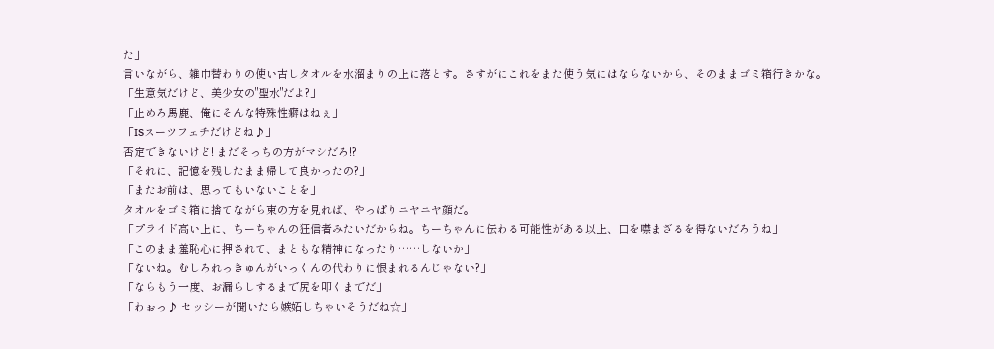た」
言いながら、雑巾替わりの使い古しタオルを水溜まりの上に落とす。さすがにこれをまた使う気にはならないから、そのままゴミ箱行きかな。
「生意気だけど、美少女の"聖水"だよ?」
「止めろ馬鹿、俺にそんな特殊性癖はねぇ」
「ISスーツフェチだけどね♪」
否定できないけど! まだそっちの方がマシだろ!?
「それに、記憶を残したまま帰して良かったの?」
「またお前は、思ってもいないことを」
タオルをゴミ箱に捨てながら束の方を見れば、やっぱりニヤニヤ顔だ。
「プライド高い上に、ちーちゃんの狂信者みたいだからね。ちーちゃんに伝わる可能性がある以上、口を噤まざるを得ないだろうね」
「このまま羞恥心に押されて、まともな精神になったり……しないか」
「ないね。むしろれっきゅんがいっくんの代わりに恨まれるんじゃない?」
「ならもう一度、お漏らしするまで尻を叩くまでだ」
「わぉっ♪ セッシーが聞いたら嫉妬しちゃいそうだね☆」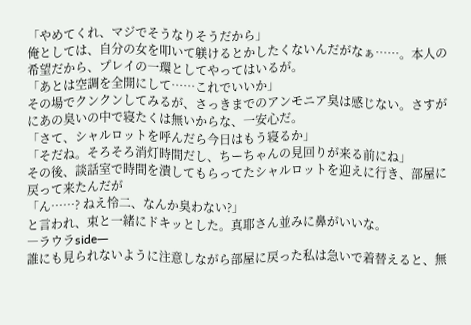「やめてくれ、マジでそうなりそうだから」
俺としては、自分の女を叩いて躾けるとかしたくないんだがなぁ……。本人の希望だから、プレイの一環としてやってはいるが。
「あとは空調を全開にして……これでいいか」
その場でクンクンしてみるが、さっきまでのアンモニア臭は感じない。さすがにあの臭いの中で寝たくは無いからな、一安心だ。
「さて、シャルロットを呼んだら今日はもう寝るか」
「そだね。そろそろ消灯時間だし、ちーちゃんの見回りが来る前にね」
その後、談話室で時間を潰してもらってたシャルロットを迎えに行き、部屋に戻って来たんだが
「ん……? ねえ怜二、なんか臭わない?」
と言われ、束と一緒にドキッとした。真耶さん並みに鼻がいいな。
―ラウラside―
誰にも見られないように注意しながら部屋に戻った私は急いで着替えると、無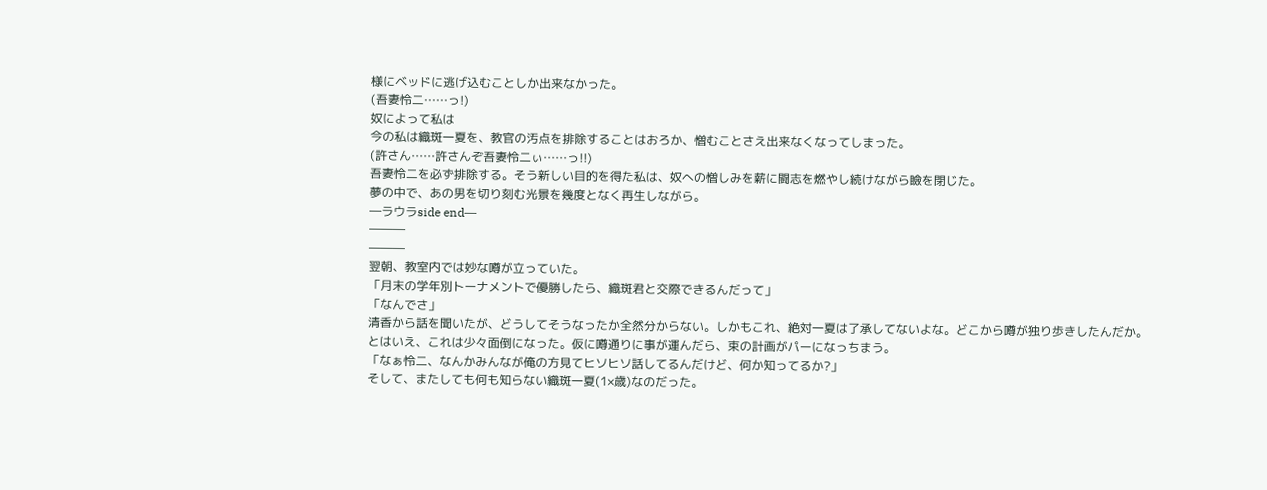様にベッドに逃げ込むことしか出来なかった。
(吾妻怜二……っ!)
奴によって私は
今の私は織斑一夏を、教官の汚点を排除することはおろか、憎むことさえ出来なくなってしまった。
(許さん……許さんぞ吾妻怜二ぃ……っ!!)
吾妻怜二を必ず排除する。そう新しい目的を得た私は、奴への憎しみを薪に闘志を燃やし続けながら瞼を閉じた。
夢の中で、あの男を切り刻む光景を幾度となく再生しながら。
―ラウラside end―
―――
―――
翌朝、教室内では妙な噂が立っていた。
「月末の学年別トーナメントで優勝したら、織斑君と交際できるんだって」
「なんでさ」
清香から話を聞いたが、どうしてそうなったか全然分からない。しかもこれ、絶対一夏は了承してないよな。どこから噂が独り歩きしたんだか。
とはいえ、これは少々面倒になった。仮に噂通りに事が運んだら、束の計画がパーになっちまう。
「なぁ怜二、なんかみんなが俺の方見てヒソヒソ話してるんだけど、何か知ってるか?」
そして、またしても何も知らない織斑一夏(1×歳)なのだった。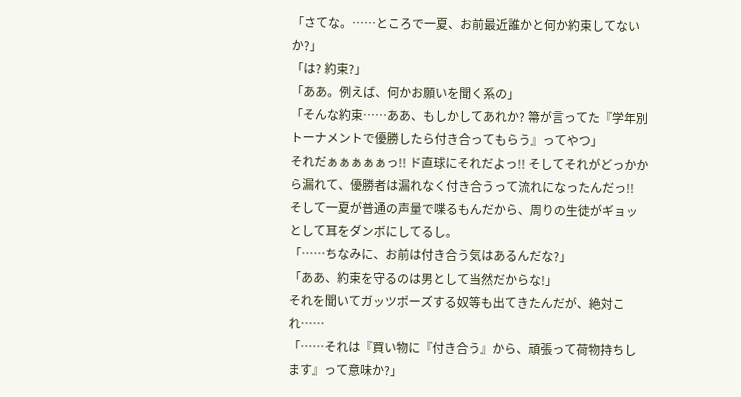「さてな。……ところで一夏、お前最近誰かと何か約束してないか?」
「は? 約束?」
「ああ。例えば、何かお願いを聞く系の」
「そんな約束……ああ、もしかしてあれか? 箒が言ってた『学年別トーナメントで優勝したら付き合ってもらう』ってやつ」
それだぁぁぁぁぁっ!! ド直球にそれだよっ!! そしてそれがどっかから漏れて、優勝者は漏れなく付き合うって流れになったんだっ!!
そして一夏が普通の声量で喋るもんだから、周りの生徒がギョッとして耳をダンボにしてるし。
「……ちなみに、お前は付き合う気はあるんだな?」
「ああ、約束を守るのは男として当然だからな!」
それを聞いてガッツポーズする奴等も出てきたんだが、絶対これ……
「……それは『買い物に『付き合う』から、頑張って荷物持ちします』って意味か?」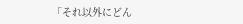「それ以外にどん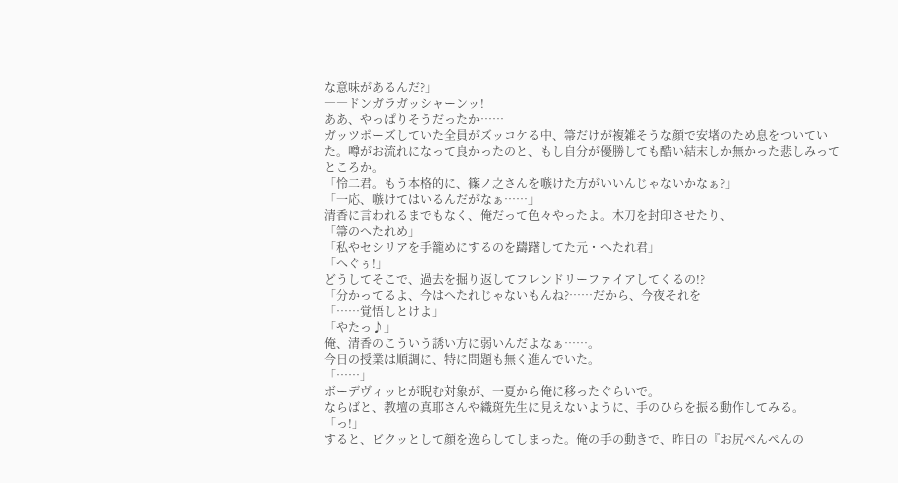な意味があるんだ?」
――ドンガラガッシャーンッ!
ああ、やっぱりそうだったか……
ガッツポーズしていた全員がズッコケる中、箒だけが複雑そうな顔で安堵のため息をついていた。噂がお流れになって良かったのと、もし自分が優勝しても酷い結末しか無かった悲しみってところか。
「怜二君。もう本格的に、篠ノ之さんを嗾けた方がいいんじゃないかなぁ?」
「一応、嗾けてはいるんだがなぁ……」
清香に言われるまでもなく、俺だって色々やったよ。木刀を封印させたり、
「箒のへたれめ」
「私やセシリアを手籠めにするのを躊躇してた元・へたれ君」
「へぐぅ!」
どうしてそこで、過去を掘り返してフレンドリーファイアしてくるの!?
「分かってるよ、今はへたれじゃないもんね?……だから、今夜それを
「……覚悟しとけよ」
「やたっ♪」
俺、清香のこういう誘い方に弱いんだよなぁ……。
今日の授業は順調に、特に問題も無く進んでいた。
「……」
ボーデヴィッヒが睨む対象が、一夏から俺に移ったぐらいで。
ならばと、教壇の真耶さんや織斑先生に見えないように、手のひらを振る動作してみる。
「っ!」
すると、ビクッとして顔を逸らしてしまった。俺の手の動きで、昨日の『お尻ぺんぺんの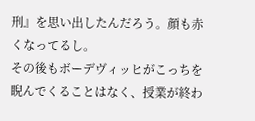刑』を思い出したんだろう。顔も赤くなってるし。
その後もボーデヴィッヒがこっちを睨んでくることはなく、授業が終わ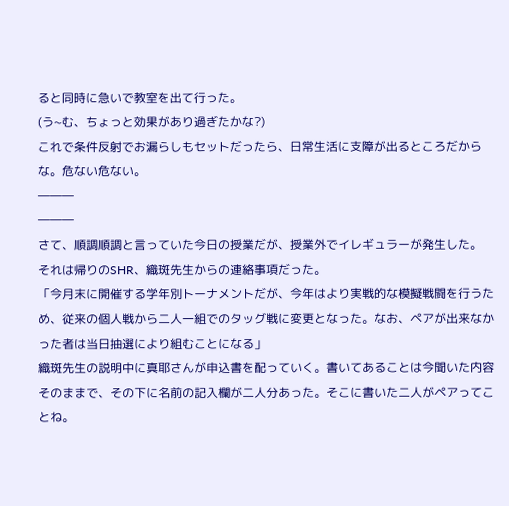ると同時に急いで教室を出て行った。
(う~む、ちょっと効果があり過ぎたかな?)
これで条件反射でお漏らしもセットだったら、日常生活に支障が出るところだからな。危ない危ない。
―――
―――
さて、順調順調と言っていた今日の授業だが、授業外でイレギュラーが発生した。
それは帰りのSHR、織斑先生からの連絡事項だった。
「今月末に開催する学年別トーナメントだが、今年はより実戦的な模擬戦闘を行うため、従来の個人戦から二人一組でのタッグ戦に変更となった。なお、ペアが出来なかった者は当日抽選により組むことになる」
織斑先生の説明中に真耶さんが申込書を配っていく。書いてあることは今聞いた内容そのままで、その下に名前の記入欄が二人分あった。そこに書いた二人がペアってことね。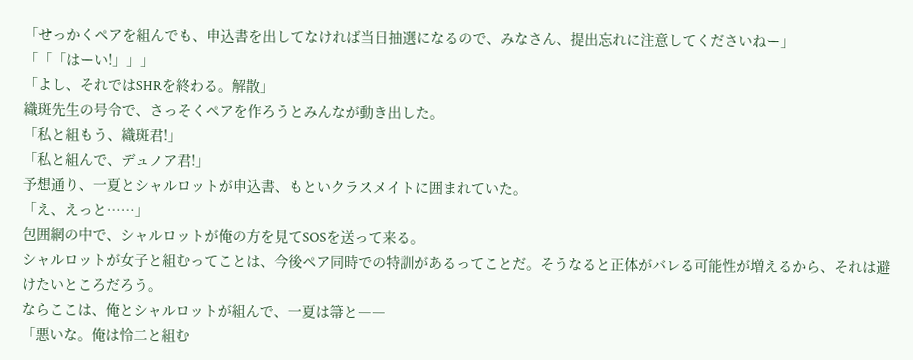「せっかくペアを組んでも、申込書を出してなければ当日抽選になるので、みなさん、提出忘れに注意してくださいねー」
「「「はーい!」」」
「よし、それではSHRを終わる。解散」
織斑先生の号令で、さっそくペアを作ろうとみんなが動き出した。
「私と組もう、織斑君!」
「私と組んで、デュノア君!」
予想通り、一夏とシャルロットが申込書、もといクラスメイトに囲まれていた。
「え、えっと……」
包囲網の中で、シャルロットが俺の方を見てSOSを送って来る。
シャルロットが女子と組むってことは、今後ペア同時での特訓があるってことだ。そうなると正体がバレる可能性が増えるから、それは避けたいところだろう。
ならここは、俺とシャルロットが組んで、一夏は箒と――
「悪いな。俺は怜二と組む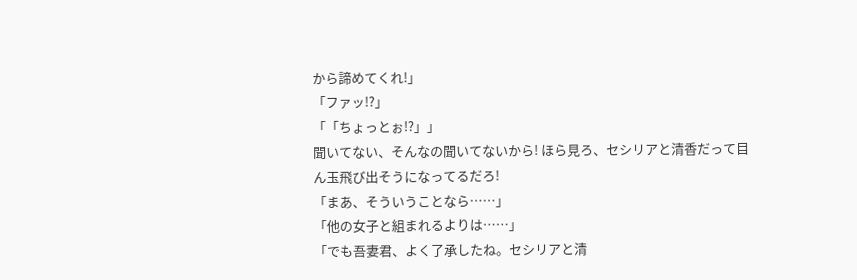から諦めてくれ!」
「ファッ!?」
「「ちょっとぉ!?」」
聞いてない、そんなの聞いてないから! ほら見ろ、セシリアと清香だって目ん玉飛び出そうになってるだろ!
「まあ、そういうことなら……」
「他の女子と組まれるよりは……」
「でも吾妻君、よく了承したね。セシリアと清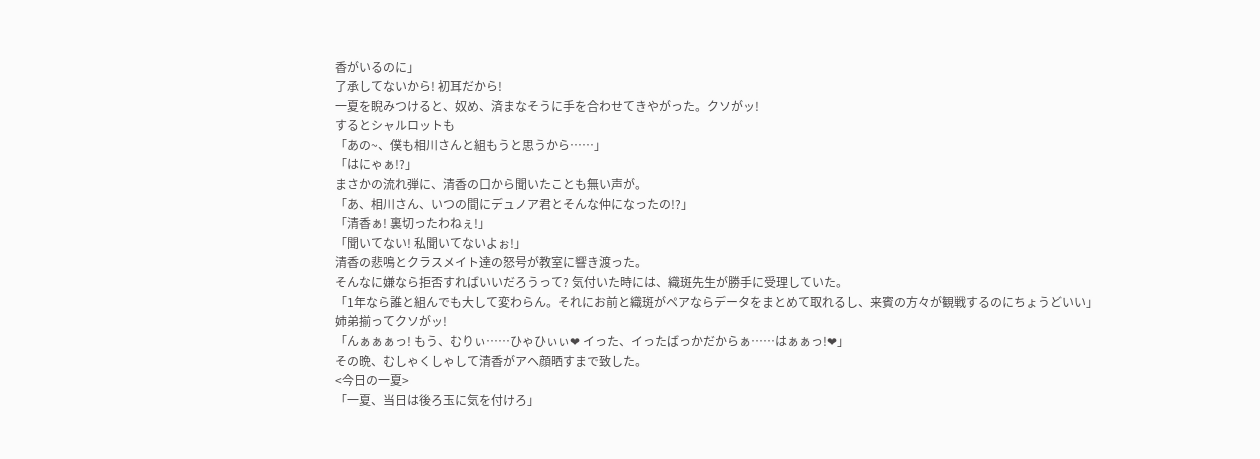香がいるのに」
了承してないから! 初耳だから!
一夏を睨みつけると、奴め、済まなそうに手を合わせてきやがった。クソがッ!
するとシャルロットも
「あの~、僕も相川さんと組もうと思うから……」
「はにゃぁ!?」
まさかの流れ弾に、清香の口から聞いたことも無い声が。
「あ、相川さん、いつの間にデュノア君とそんな仲になったの!?」
「清香ぁ! 裏切ったわねぇ!」
「聞いてない! 私聞いてないよぉ!」
清香の悲鳴とクラスメイト達の怒号が教室に響き渡った。
そんなに嫌なら拒否すればいいだろうって? 気付いた時には、織斑先生が勝手に受理していた。
「1年なら誰と組んでも大して変わらん。それにお前と織斑がペアならデータをまとめて取れるし、来賓の方々が観戦するのにちょうどいい」
姉弟揃ってクソがッ!
「んぁぁぁっ! もう、むりぃ……ひゃひぃぃ❤ イった、イったばっかだからぁ……はぁぁっ!❤」
その晩、むしゃくしゃして清香がアヘ顔晒すまで致した。
<今日の一夏>
「一夏、当日は後ろ玉に気を付けろ」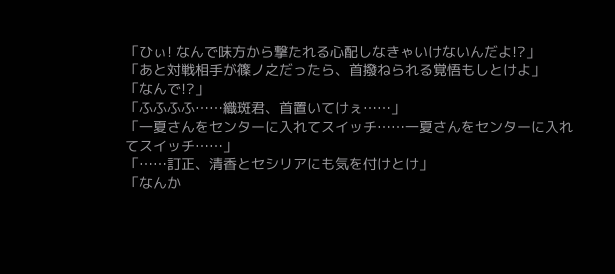「ひぃ! なんで味方から撃たれる心配しなきゃいけないんだよ!?」
「あと対戦相手が篠ノ之だったら、首撥ねられる覚悟もしとけよ」
「なんで!?」
「ふふふふ……織斑君、首置いてけぇ……」
「一夏さんをセンターに入れてスイッチ……一夏さんをセンターに入れてスイッチ……」
「……訂正、清香とセシリアにも気を付けとけ」
「なんか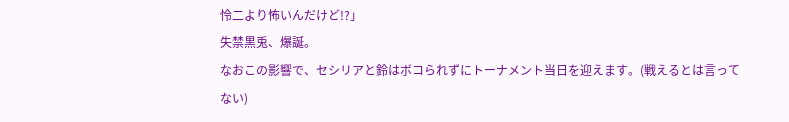怜二より怖いんだけど!?」
失禁黒兎、爆誕。
なおこの影響で、セシリアと鈴はボコられずにトーナメント当日を迎えます。(戦えるとは言ってない)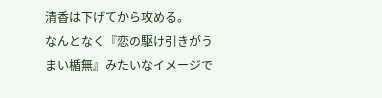清香は下げてから攻める。
なんとなく『恋の駆け引きがうまい楯無』みたいなイメージで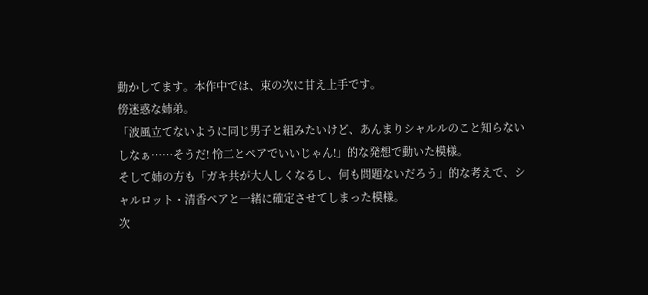動かしてます。本作中では、束の次に甘え上手です。
傍迷惑な姉弟。
「波風立てないように同じ男子と組みたいけど、あんまりシャルルのこと知らないしなぁ……そうだ! 怜二とペアでいいじゃん!」的な発想で動いた模様。
そして姉の方も「ガキ共が大人しくなるし、何も問題ないだろう」的な考えで、シャルロット・清香ペアと一緒に確定させてしまった模様。
次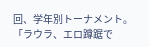回、学年別トーナメント。
「ラウラ、エロ蹲踞で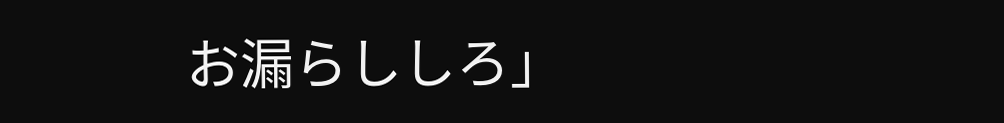お漏らししろ」